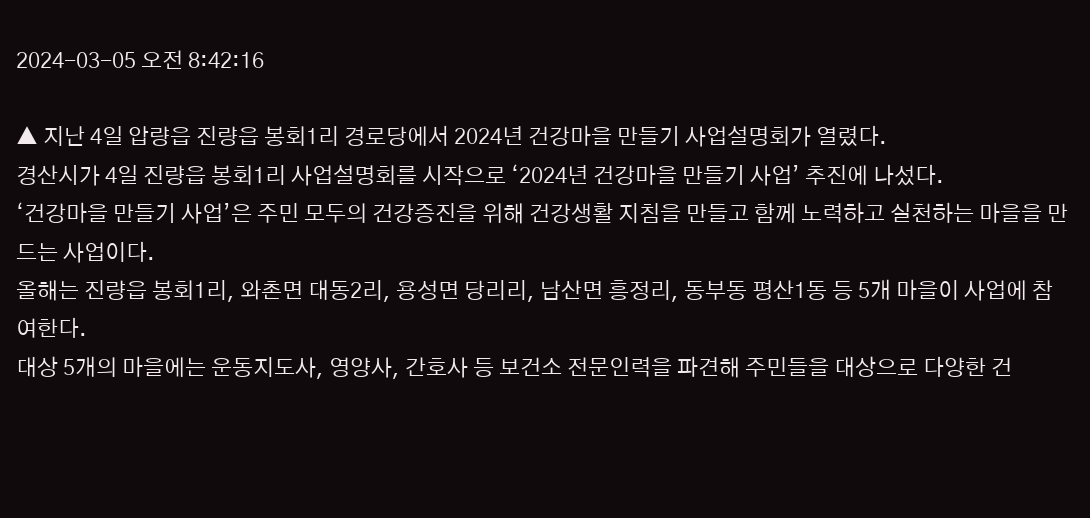2024-03-05 오전 8:42:16

▲ 지난 4일 압량읍 진량읍 봉회1리 경로당에서 2024년 건강마을 만들기 사업설명회가 열렸다.
경산시가 4일 진량읍 봉회1리 사업설명회를 시작으로 ‘2024년 건강마을 만들기 사업’ 추진에 나섰다.
‘건강마을 만들기 사업’은 주민 모두의 건강증진을 위해 건강생활 지침을 만들고 함께 노력하고 실천하는 마을을 만드는 사업이다.
올해는 진량읍 봉회1리, 와촌면 대동2리, 용성면 당리리, 남산면 흥정리, 동부동 평산1동 등 5개 마을이 사업에 참여한다.
대상 5개의 마을에는 운동지도사, 영양사, 간호사 등 보건소 전문인력을 파견해 주민들을 대상으로 다양한 건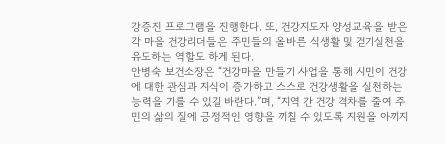강증진 프로그램을 진행한다. 또, 건강지도자 양성교육을 받은 각 마을 건강리더들은 주민들의 올바른 식생활 및 걷기실천을 유도하는 역할도 하게 된다.
안병숙 보건소장은 “건강마을 만들기 사업을 통해 시민이 건강에 대한 관심과 지식이 증가하고 스스로 건강생활을 실천하는 능력을 기를 수 있길 바란다.”며, “지역 간 건강 격차를 줄여 주민의 삶의 질에 긍정적인 영향을 끼칠 수 있도록 지원을 아끼지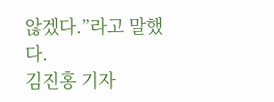않겠다.”라고 말했다.
김진홍 기자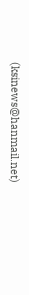(ksinews@hanmail.net)